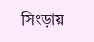সিংড়ায়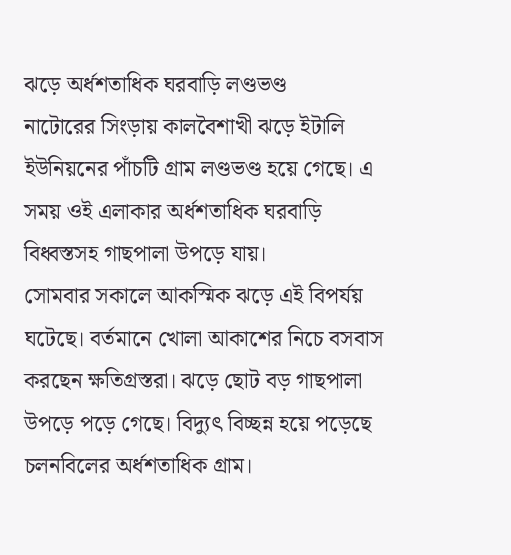ঝড়ে অর্ধশতাধিক ঘরবাড়ি লণ্ডভণ্ড
নাটোরের সিংড়ায় কালবৈশাখী ঝড়ে ইটালি ইউনিয়নের পাঁচটি গ্রাম লণ্ডভণ্ড হয়ে গেছে। এ সময় ওই এলাকার অর্ধশতাধিক ঘরবাড়ি বিধ্বস্তসহ গাছপালা উপড়ে যায়।
সোমবার সকালে আকস্মিক ঝড়ে এই বিপর্যয় ঘটেছে। বর্তমানে খোলা আকাশের নিচে বসবাস করছেন ক্ষতিগ্রস্তরা। ঝড়ে ছোট বড় গাছপালা উপড়ে পড়ে গেছে। বিদ্যুৎ বিচ্ছন্ন হয়ে পড়েছে চলনবিলের অর্ধশতাধিক গ্রাম।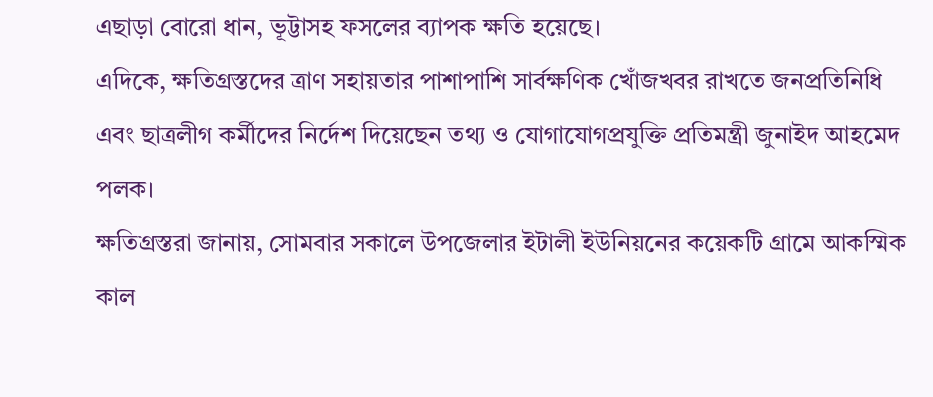এছাড়া বোরো ধান, ভূট্টাসহ ফসলের ব্যাপক ক্ষতি হয়েছে।
এদিকে, ক্ষতিগ্রস্তদের ত্রাণ সহায়তার পাশাপাশি সার্বক্ষণিক খোঁজখবর রাখতে জনপ্রতিনিধি এবং ছাত্রলীগ কর্মীদের নির্দেশ দিয়েছেন তথ্য ও যোগাযোগপ্রযুক্তি প্রতিমন্ত্রী জুনাইদ আহমেদ পলক।
ক্ষতিগ্রস্তরা জানায়, সোমবার সকালে উপজেলার ইটালী ইউনিয়নের কয়েকটি গ্রামে আকস্মিক কাল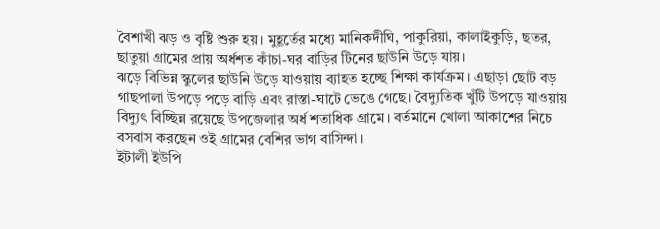বৈশাখী ঝড় ও বৃষ্টি শুরু হয়। মুহূর্তের মধ্যে মানিকদীঘি, পাকুরিয়া, কালাইকুড়ি, ছতর, ছাতুয়া গ্রামের প্রায় অর্ধশত কাঁচা-ঘর বাড়ির টিনের ছাউনি উড়ে যায়।
ঝড়ে বিভিন্ন স্কুলের ছাউনি উড়ে যাওয়ায় ব্যাহত হচ্ছে শিক্ষা কার্যক্রম। এছাড়া ছোট বড় গাছপালা উপড়ে পড়ে বাড়ি এবং রাস্তা-ঘাটে ভেঙে গেছে। বৈদ্যুতিক খুঁটি উপড়ে যাওয়ায় বিদ্যুৎ বিচ্ছিন্ন রয়েছে উপজেলার অর্ধ শতাধিক গ্রামে। বর্তমানে খোলা আকাশের নিচে বসবাস করছেন ওই গ্রামের বেশির ভাগ বাসিন্দা।
ইটালী ইউপি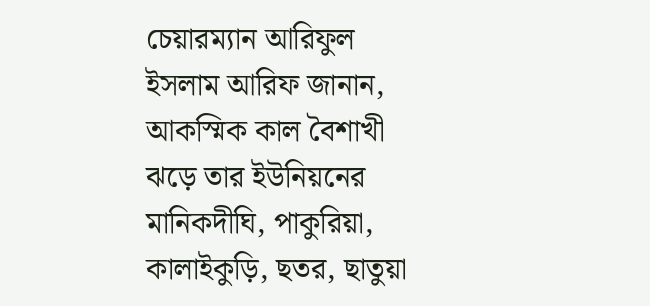চেয়ারম্যান আরিফুল ইসলাম আরিফ জানান, আকস্মিক কাল বৈশাখী ঝড়ে তার ইউনিয়নের মানিকদীঘি, পাকুরিয়া, কালাইকুড়ি, ছতর, ছাতুয়া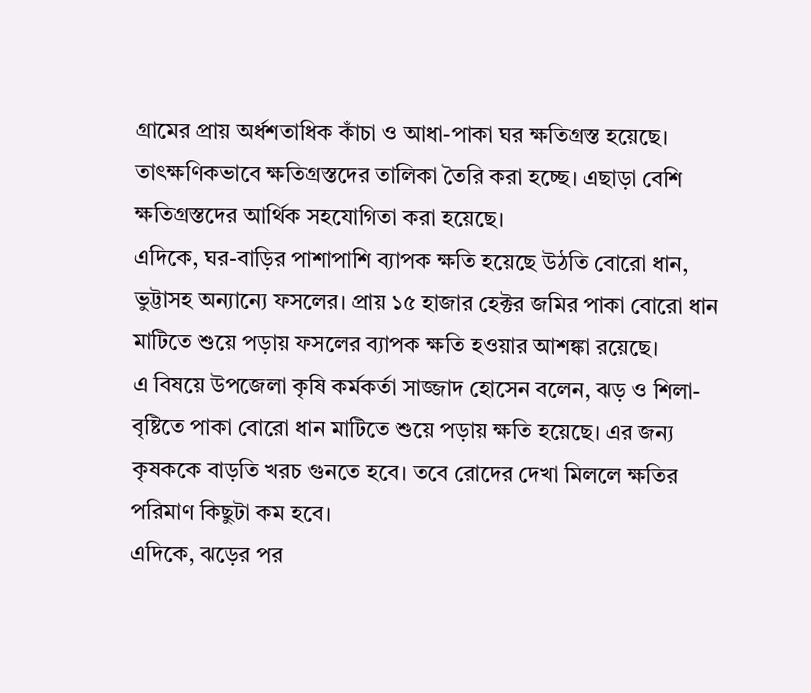গ্রামের প্রায় অর্ধশতাধিক কাঁচা ও আধা-পাকা ঘর ক্ষতিগ্রস্ত হয়েছে। তাৎক্ষণিকভাবে ক্ষতিগ্রস্তদের তালিকা তৈরি করা হচ্ছে। এছাড়া বেশি ক্ষতিগ্রস্তদের আর্থিক সহযোগিতা করা হয়েছে।
এদিকে, ঘর-বাড়ির পাশাপাশি ব্যাপক ক্ষতি হয়েছে উঠতি বোরো ধান, ভুট্টাসহ অন্যান্যে ফসলের। প্রায় ১৫ হাজার হেক্টর জমির পাকা বোরো ধান মাটিতে শুয়ে পড়ায় ফসলের ব্যাপক ক্ষতি হওয়ার আশঙ্কা রয়েছে।
এ বিষয়ে উপজেলা কৃষি কর্মকর্তা সাজ্জাদ হোসেন বলেন, ঝড় ও শিলা-বৃষ্টিতে পাকা বোরো ধান মাটিতে শুয়ে পড়ায় ক্ষতি হয়েছে। এর জন্য কৃষককে বাড়তি খরচ গুনতে হবে। তবে রোদের দেখা মিললে ক্ষতির পরিমাণ কিছুটা কম হবে।
এদিকে, ঝড়ের পর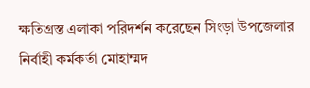ক্ষতিগ্রস্ত এলাকা পরিদর্শন করেছেন সিংড়া উপজেলার নির্বাহী কর্মকর্তা মোহাম্মদ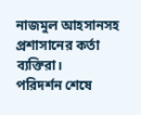নাজমুল আহসানসহ প্রশাসানের কর্তা ব্যক্তিরা।
পরিদর্শন শেষে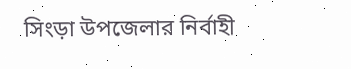সিংড়া উপজেলার নির্বাহী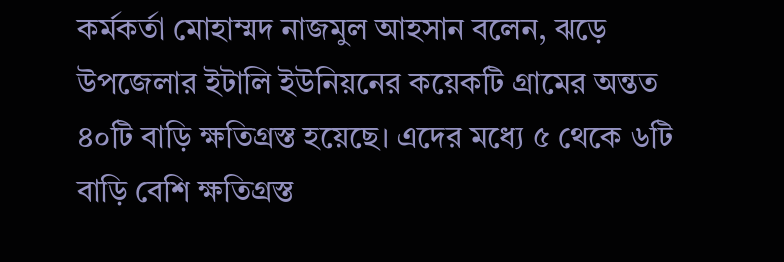কর্মকর্তা মোহাম্মদ নাজমুল আহসান বলেন, ঝড়ে উপজেলার ইটালি ইউনিয়নের কয়েকটি গ্রামের অন্তত ৪০টি বাড়ি ক্ষতিগ্রস্ত হয়েছে। এদের মধ্যে ৫ থেকে ৬টি বাড়ি বেশি ক্ষতিগ্রস্ত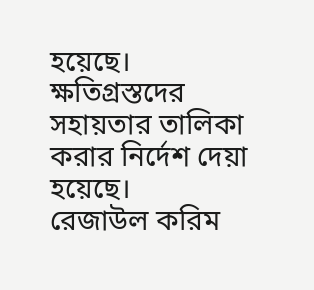হয়েছে। ক্ষতিগ্রস্তদের সহায়তার তালিকা করার নির্দেশ দেয়া হয়েছে।
রেজাউল করিম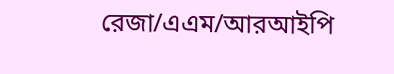রেজা/এএম/আরআইপি